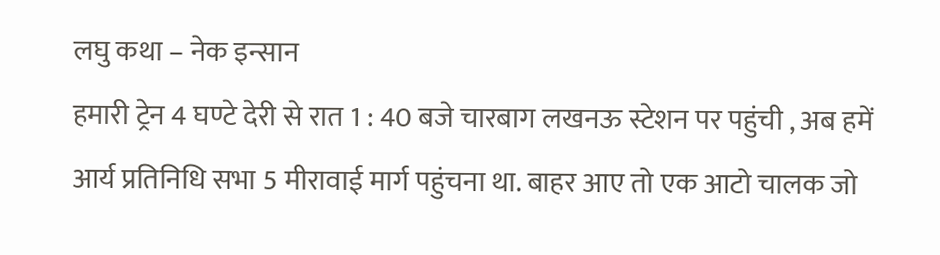लघु कथा – नेक इन्सान
हमारी ट्रेन 4 घण्टे देरी से रात 1 : 40 बजे चारबाग लखनऊ स्टेशन पर पहुंची , अब हमें आर्य प्रतिनिधि सभा 5 मीरावाई मार्ग पहुंचना था. बाहर आए तो एक आटो चालक जो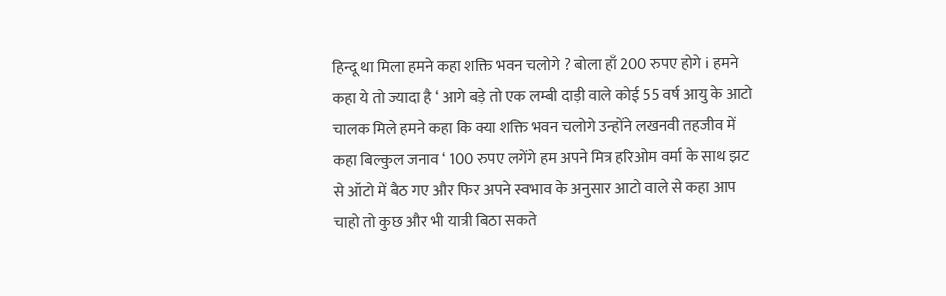हिन्दू था मिला हमने कहा शक्ति भवन चलोगे ? बोला हाँ 200 रुपए होगे i हमने कहा ये तो ज्यादा है ‘ आगे बड़े तो एक लम्बी दाड़ी वाले कोई 55 वर्ष आयु के आटो चालक मिले हमने कहा कि क्या शक्ति भवन चलोगे उन्होंने लखनवी तहजीव में कहा बिल्कुल जनाव ‘ 100 रुपए लगेंगे हम अपने मित्र हरिओम वर्मा के साथ झट से ऑटो में बैठ गए और फिर अपने स्वभाव के अनुसार आटो वाले से कहा आप चाहो तो कुछ और भी यात्री बिठा सकते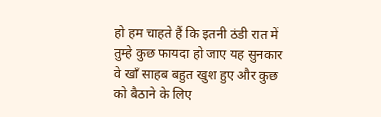हो हम चाहते हैं कि इतनी ठंडी रात में तुम्हे कुछ फायदा हो जाए यह सुनकार वे खाँ साहब बहुत खुश हुए और कुछ को बैठाने के लिए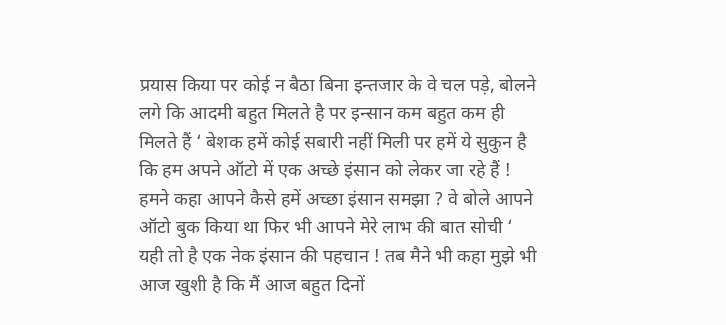प्रयास किया पर कोई न बैठा बिना इन्तजार के वे चल पड़े, बोलने लगे कि आदमी बहुत मिलते है पर इन्सान कम बहुत कम ही मिलते हैं ‘ बेशक हमें कोई सबारी नहीं मिली पर हमें ये सुकुन है कि हम अपने ऑटो में एक अच्छे इंसान को लेकर जा रहे हैं ! हमने कहा आपने कैसे हमें अच्छा इंसान समझा ? वे बोले आपने ऑटो बुक किया था फिर भी आपने मेरे लाभ की बात सोची ‘ यही तो है एक नेक इंसान की पहचान ! तब मैने भी कहा मुझे भी आज खुशी है कि मैं आज बहुत दिनों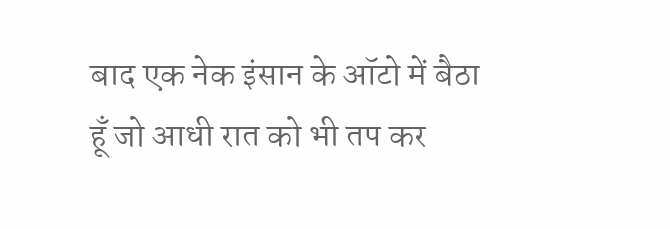बाद एक नेक इंसान के ऑटो में बैठा हूँ जो आधी रात को भी तप कर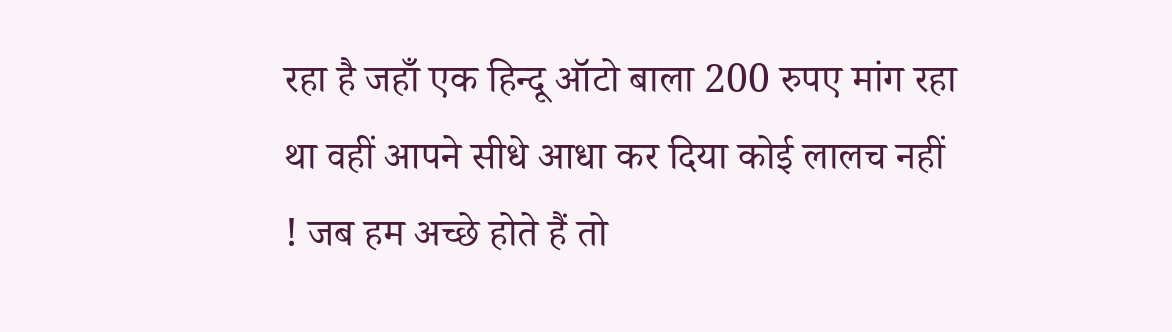रहा है जहाँ एक हिन्दू ऑटो बाला 200 रुपए मांग रहा था वहीं आपने सीधे आधा कर दिया कोई लालच नहीं ! जब हम अच्छे होते हैं तो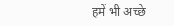हमें भी अच्छे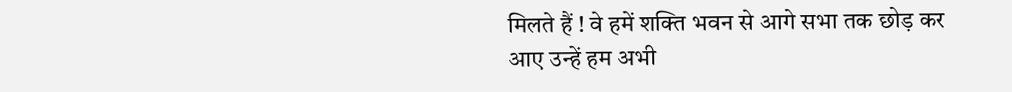मिलते हैं ! वे हमें शक्ति भवन से आगे सभा तक छोड़ कर आए उन्हें हम अभी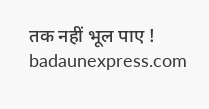तक नहीं भूल पाए !
badaunexpress.com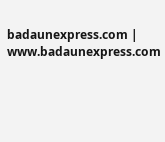badaunexpress.com | www.badaunexpress.com